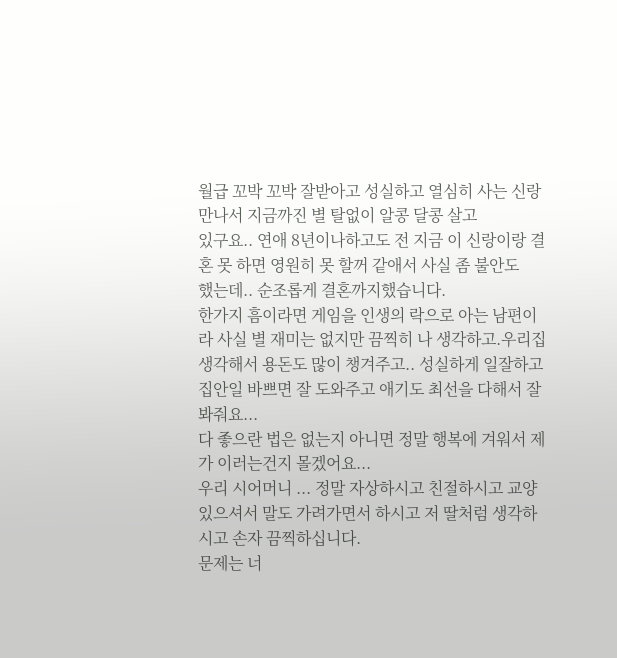월급 꼬박 꼬박 잘받아고 성실하고 열심히 사는 신랑 만나서 지금까진 별 탈없이 알콩 달콩 살고
있구요.. 연애 8년이나하고도 전 지금 이 신랑이랑 결혼 못 하면 영원히 못 할꺼 같애서 사실 좀 불안도
했는데.. 순조롭게 결혼까지했습니다.
한가지 흠이라면 게임을 인생의 락으로 아는 남편이라 사실 별 재미는 없지만 끔찍히 나 생각하고.우리집 생각해서 용돈도 많이 챙겨주고.. 성실하게 일잘하고 집안일 바쁘면 잘 도와주고 애기도 최선을 다해서 잘 봐줘요...
다 좋으란 법은 없는지 아니면 정말 행복에 겨워서 제가 이러는건지 몰겠어요...
우리 시어머니 ... 정말 자상하시고 친절하시고 교양있으셔서 말도 가려가면서 하시고 저 딸처럼 생각하시고 손자 끔찍하십니다.
문제는 너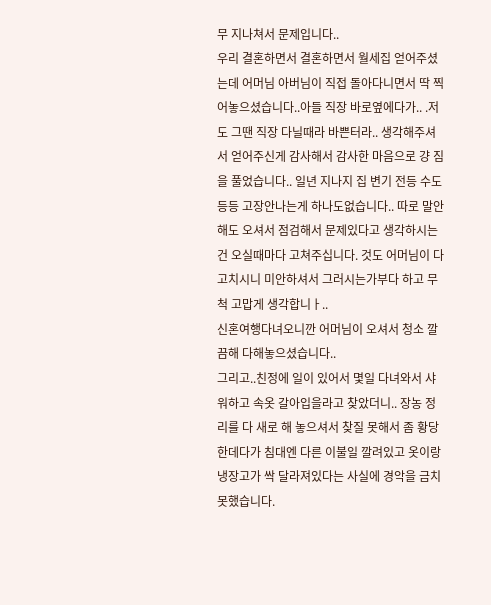무 지나쳐서 문제입니다..
우리 결혼하면서 결혼하면서 월세집 얻어주셨는데 어머님 아버님이 직접 돌아다니면서 딱 찍어놓으셨습니다..아들 직장 바로옆에다가.. .저도 그땐 직장 다닐때라 바쁜터라.. 생각해주셔서 얻어주신게 감사해서 감사한 마음으로 걍 짐을 풀었습니다.. 일년 지나지 집 변기 전등 수도 등등 고장안나는게 하나도없습니다.. 따로 말안해도 오셔서 점검해서 문제있다고 생각하시는건 오실때마다 고쳐주십니다. 것도 어머님이 다 고치시니 미안하셔서 그러시는가부다 하고 무척 고맙게 생각합니ㅏ..
신혼여행다녀오니깐 어머님이 오셔서 청소 깔끔해 다해놓으셨습니다..
그리고..친정에 일이 있어서 몇일 다녀와서 샤워하고 속옷 갈아입을라고 찾았더니.. 장농 정리를 다 새로 해 놓으셔서 찾질 못해서 좀 황당한데다가 침대엔 다른 이불일 깔려있고 옷이랑 냉장고가 싹 달라져있다는 사실에 경악을 금치 못했습니다.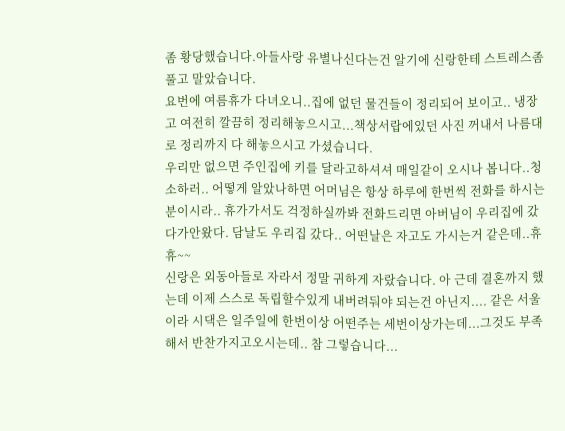좀 황당했습니다.아들사랑 유별나신다는건 알기에 신랑한테 스트레스좀 풀고 말았습니다.
요번에 여름휴가 다녀오니..집에 없던 물건들이 정리되어 보이고.. 냉장고 여전히 깔끔히 정리해놓으시고...책상서랍에있던 사진 꺼내서 나름대로 정리까지 다 해놓으시고 가셨습니다.
우리만 없으면 주인집에 키를 달라고하셔셔 매일같이 오시나 봅니다..청소하러.. 어떻게 알았나하면 어머님은 항상 하루에 한번씩 전화를 하시는 분이시라.. 휴가가서도 걱정하실까봐 전화드리면 아버님이 우리집에 갔다가안왔다. 담날도 우리집 갔다.. 어떤날은 자고도 가시는거 같은데..휴휴~~
신랑은 외동아들로 자라서 정말 귀하게 자랐습니다. 아 근데 결혼까지 했는데 이제 스스로 독립할수있게 내버려둬야 되는건 아닌지.... 같은 서울이라 시댁은 일주일에 한번이상 어떤주는 세번이상가는데...그것도 부족해서 반찬가지고오시는데.. 참 그렇습니다...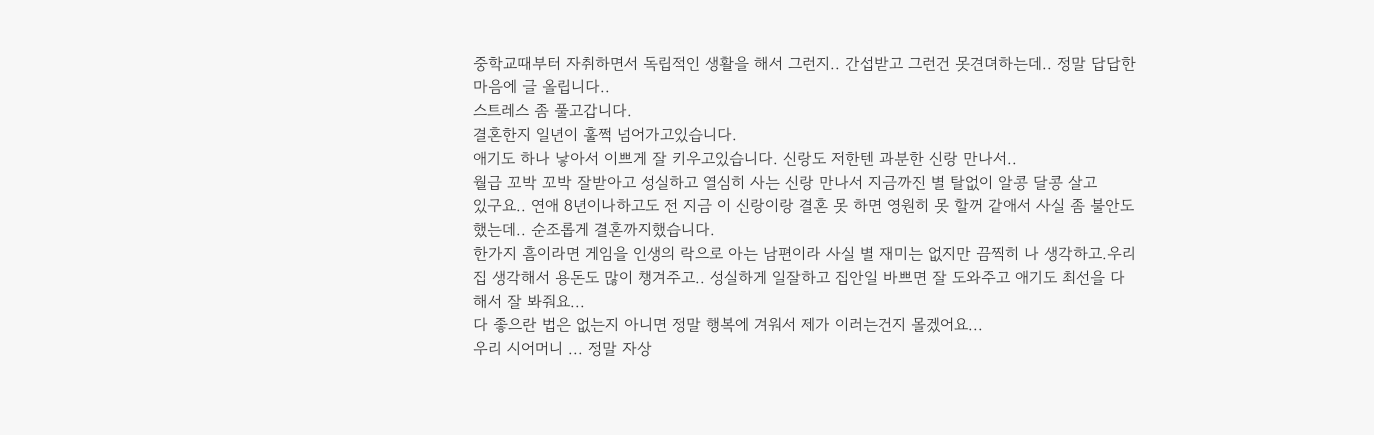중학교때부터 자취하면서 독립적인 생활을 해서 그런지.. 간섭받고 그런건 못견뎌하는데.. 정말 답답한 마음에 글 올립니다..
스트레스 좀 풀고갑니다.
결혼한지 일년이 훌쩍 넘어가고있습니다.
애기도 하나 낳아서 이쁘게 잘 키우고있습니다. 신랑도 저한텐 과분한 신랑 만나서..
월급 꼬박 꼬박 잘받아고 성실하고 열심히 사는 신랑 만나서 지금까진 별 탈없이 알콩 달콩 살고
있구요.. 연애 8년이나하고도 전 지금 이 신랑이랑 결혼 못 하면 영원히 못 할꺼 같애서 사실 좀 불안도
했는데.. 순조롭게 결혼까지했습니다.
한가지 흠이라면 게임을 인생의 락으로 아는 남편이라 사실 별 재미는 없지만 끔찍히 나 생각하고.우리집 생각해서 용돈도 많이 챙겨주고.. 성실하게 일잘하고 집안일 바쁘면 잘 도와주고 애기도 최선을 다해서 잘 봐줘요...
다 좋으란 법은 없는지 아니면 정말 행복에 겨워서 제가 이러는건지 몰겠어요...
우리 시어머니 ... 정말 자상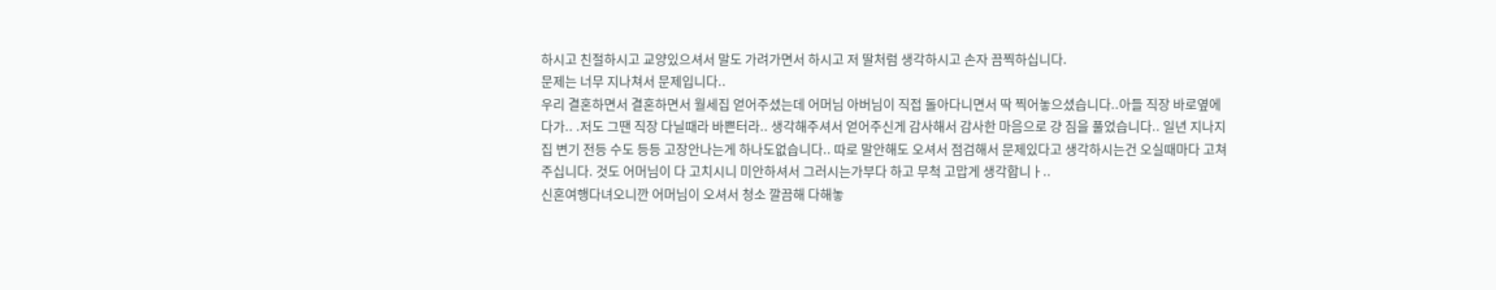하시고 친절하시고 교양있으셔서 말도 가려가면서 하시고 저 딸처럼 생각하시고 손자 끔찍하십니다.
문제는 너무 지나쳐서 문제입니다..
우리 결혼하면서 결혼하면서 월세집 얻어주셨는데 어머님 아버님이 직접 돌아다니면서 딱 찍어놓으셨습니다..아들 직장 바로옆에다가.. .저도 그땐 직장 다닐때라 바쁜터라.. 생각해주셔서 얻어주신게 감사해서 감사한 마음으로 걍 짐을 풀었습니다.. 일년 지나지 집 변기 전등 수도 등등 고장안나는게 하나도없습니다.. 따로 말안해도 오셔서 점검해서 문제있다고 생각하시는건 오실때마다 고쳐주십니다. 것도 어머님이 다 고치시니 미안하셔서 그러시는가부다 하고 무척 고맙게 생각합니ㅏ..
신혼여행다녀오니깐 어머님이 오셔서 청소 깔끔해 다해놓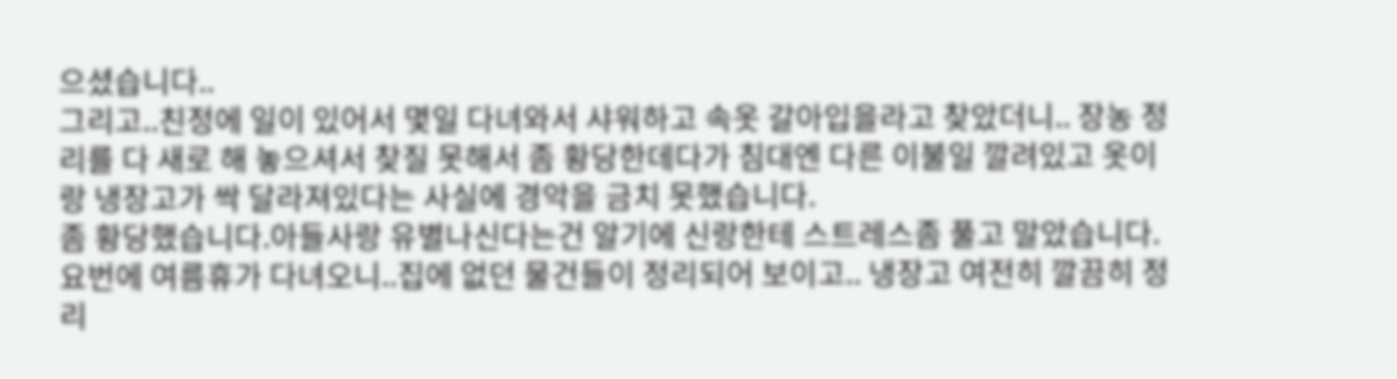으셨습니다..
그리고..친정에 일이 있어서 몇일 다녀와서 샤워하고 속옷 갈아입을라고 찾았더니.. 장농 정리를 다 새로 해 놓으셔서 찾질 못해서 좀 황당한데다가 침대엔 다른 이불일 깔려있고 옷이랑 냉장고가 싹 달라져있다는 사실에 경악을 금치 못했습니다.
좀 황당했습니다.아들사랑 유별나신다는건 알기에 신랑한테 스트레스좀 풀고 말았습니다.
요번에 여름휴가 다녀오니..집에 없던 물건들이 정리되어 보이고.. 냉장고 여전히 깔끔히 정리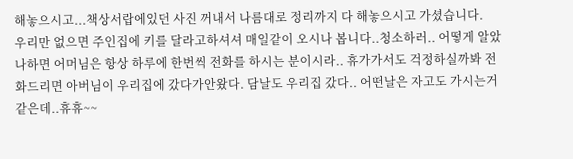해놓으시고...책상서랍에있던 사진 꺼내서 나름대로 정리까지 다 해놓으시고 가셨습니다.
우리만 없으면 주인집에 키를 달라고하셔셔 매일같이 오시나 봅니다..청소하러.. 어떻게 알았나하면 어머님은 항상 하루에 한번씩 전화를 하시는 분이시라.. 휴가가서도 걱정하실까봐 전화드리면 아버님이 우리집에 갔다가안왔다. 담날도 우리집 갔다.. 어떤날은 자고도 가시는거 같은데..휴휴~~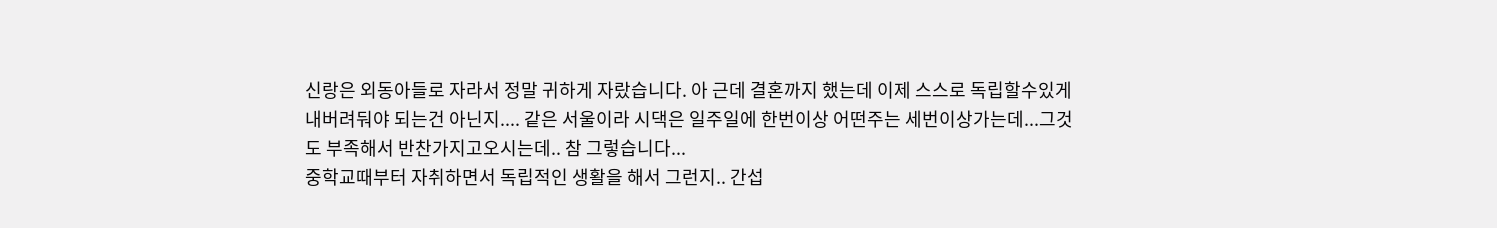신랑은 외동아들로 자라서 정말 귀하게 자랐습니다. 아 근데 결혼까지 했는데 이제 스스로 독립할수있게 내버려둬야 되는건 아닌지.... 같은 서울이라 시댁은 일주일에 한번이상 어떤주는 세번이상가는데...그것도 부족해서 반찬가지고오시는데.. 참 그렇습니다...
중학교때부터 자취하면서 독립적인 생활을 해서 그런지.. 간섭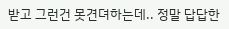받고 그런건 못견뎌하는데.. 정말 답답한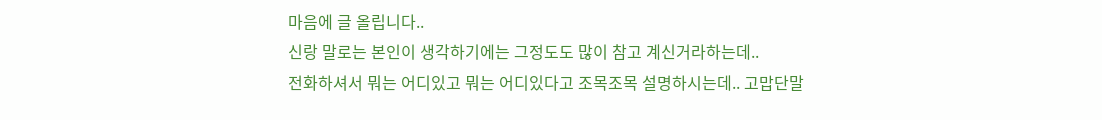마음에 글 올립니다..
신랑 말로는 본인이 생각하기에는 그정도도 많이 참고 계신거라하는데..
전화하셔서 뭐는 어디있고 뭐는 어디있다고 조목조목 설명하시는데.. 고맙단말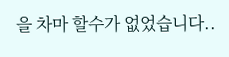을 차마 할수가 없었습니다..